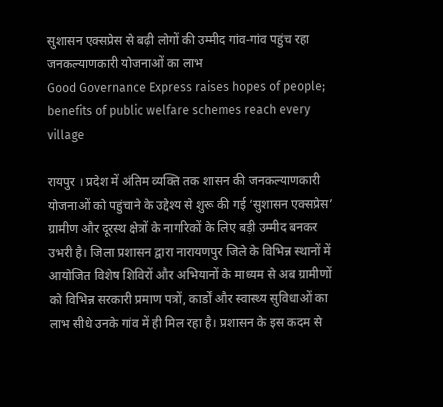सुशासन एक्सप्रेस से बढ़ी लोगों की उम्मीद गांव-गांव पहुंच रहा जनकल्याणकारी योजनाओं का लाभ
Good Governance Express raises hopes of people; benefits of public welfare schemes reach every village

रायपुर । प्रदेश में अंतिम व्यक्ति तक शासन की जनकल्याणकारी योजनाओं को पहुंचाने के उद्देश्य से शुरू की गई ‘सुशासन एक्सप्रेस’ ग्रामीण और दूरस्थ क्षेत्रों के नागरिकों के लिए बड़ी उम्मीद बनकर उभरी है। जिला प्रशासन द्वारा नारायणपुर जिले के विभिन्न स्थानों में आयोजित विशेष शिविरों और अभियानों के माध्यम से अब ग्रामीणों को विभिन्न सरकारी प्रमाण पत्रों, कार्डों और स्वास्थ्य सुविधाओं का लाभ सीधे उनके गांव में ही मिल रहा है। प्रशासन के इस कदम से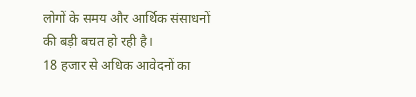लोगों के समय और आर्थिक संसाधनों की बड़ी बचत हो रही है।
18 हजार से अधिक आवेदनों का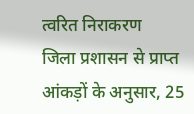त्वरित निराकरण
जिला प्रशासन से प्राप्त आंकड़ों के अनुसार, 25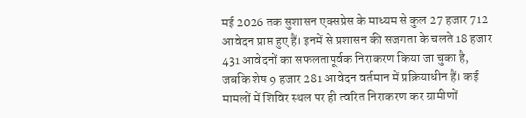मई 2026 तक सुशासन एक्सप्रेस के माध्यम से कुल 27 हजार 712 आवेदन प्राप्त हुए हैं। इनमें से प्रशासन की सजगता के चलते 18 हजार 431 आवेदनों का सफलतापूर्वक निराकरण किया जा चुका है, जबकि शेष 9 हजार 281 आवेदन वर्तमान में प्रक्रियाधीन हैं। कई मामलों में शिविर स्थल पर ही त्वरित निराकरण कर ग्रामीणों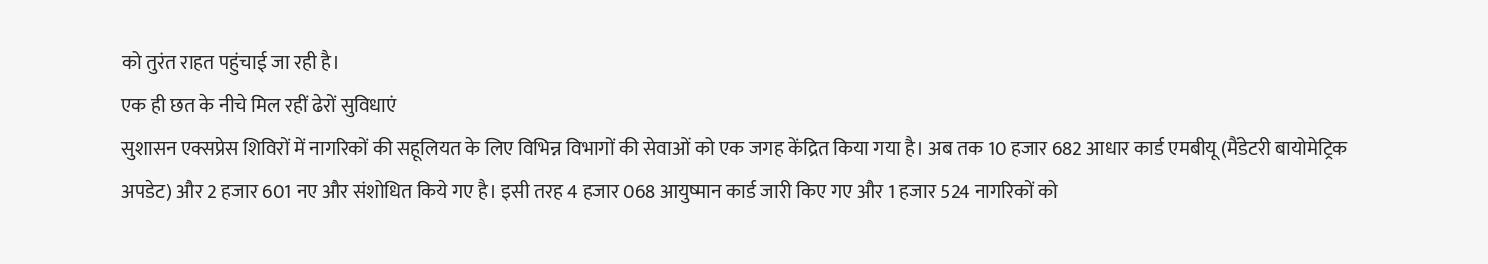को तुरंत राहत पहुंचाई जा रही है।
एक ही छत के नीचे मिल रहीं ढेरों सुविधाएं
सुशासन एक्सप्रेस शिविरों में नागरिकों की सहूलियत के लिए विभिन्न विभागों की सेवाओं को एक जगह केंद्रित किया गया है। अब तक 10 हजार 682 आधार कार्ड एमबीयू (मैंडेटरी बायोमेट्रिक अपडेट) और 2 हजार 601 नए और संशोधित किये गए है। इसी तरह 4 हजार 068 आयुष्मान कार्ड जारी किए गए और 1 हजार 524 नागरिकों को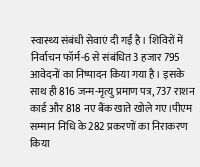स्वास्थ्य संबंधी सेवाएं दी गईं है। शिविरों में निर्वाचन फॉर्म-6 से संबंधित 3 हजार 795 आवेदनों का निष्पादन किया गया है। इसके साथ ही 816 जन्म-मृत्यु प्रमाण पत्र, 737 राशन कार्ड और 818 नए बैंक खाते खोले गए।पीएम सम्मान निधि के 282 प्रकरणों का निराकरण किया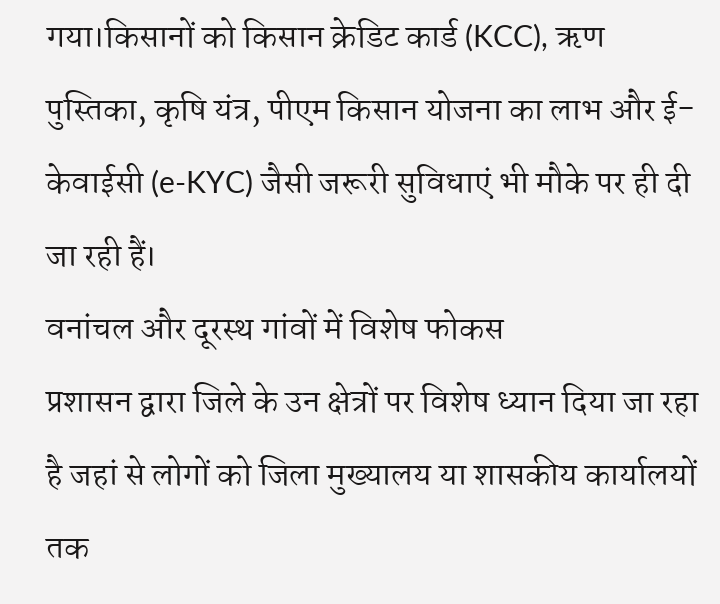गया।किसानों को किसान क्रेडिट कार्ड (KCC), ऋण पुस्तिका, कृषि यंत्र, पीएम किसान योजना का लाभ और ई-केवाईसी (e-KYC) जैसी जरूरी सुविधाएं भी मौके पर ही दी जा रही हैं।
वनांचल और दूरस्थ गांवों में विशेष फोकस
प्रशासन द्वारा जिले के उन क्षेत्रों पर विशेष ध्यान दिया जा रहा है जहां से लोगों को जिला मुख्यालय या शासकीय कार्यालयों तक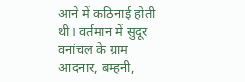आने में कठिनाई होती थी। वर्तमान में सुदूर वनांचल के ग्राम आदनार, बम्हनी,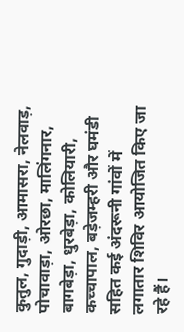कुतुल, गुदाड़ी, आमासरा, नेलवाड़, पोचावाड़ा, ओरछा, मालिंगनार, बागबेड़ा, धुरबेड़ा, कोलियारी, कच्चापाल, बड़ेजम्हरी और घमंडी सहित कई अंदरूनी गांवों में लगातार शिविर आयोजित किए जा रहे हैं।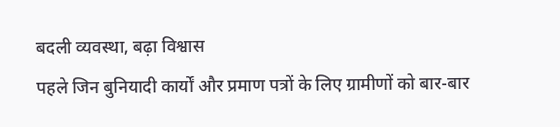बदली व्यवस्था, बढ़ा विश्वास
पहले जिन बुनियादी कार्यों और प्रमाण पत्रों के लिए ग्रामीणों को बार-बार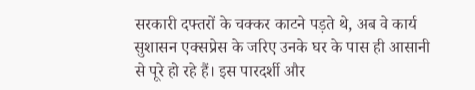सरकारी दफ्तरों के चक्कर काटने पड़ते थे, अब वे कार्य सुशासन एक्सप्रेस के जरिए उनके घर के पास ही आसानी से पूरे हो रहे हैं। इस पारदर्शी और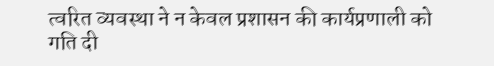त्वरित व्यवस्था ने न केवल प्रशासन की कार्यप्रणाली को गति दी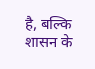है, बल्कि शासन के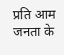प्रति आम जनता के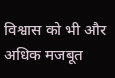विश्वास को भी और अधिक मजबूत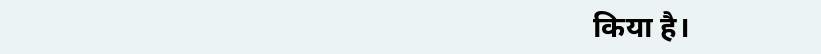किया है।